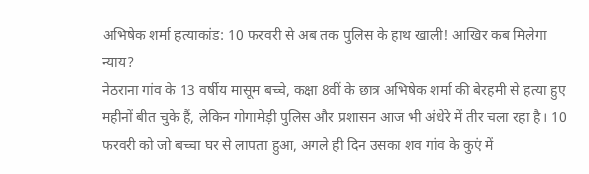अभिषेक शर्मा हत्याकांड: 10 फरवरी से अब तक पुलिस के हाथ खाली! आखिर कब मिलेगा न्याय?
नेठराना गांव के 13 वर्षीय मासूम बच्चे, कक्षा 8वीं के छात्र अभिषेक शर्मा की बेरहमी से हत्या हुए महीनों बीत चुके हैं, लेकिन गोगामेड़ी पुलिस और प्रशासन आज भी अंधेरे में तीर चला रहा है। 10 फरवरी को जो बच्चा घर से लापता हुआ, अगले ही दिन उसका शव गांव के कुएं में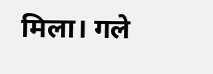मिला। गले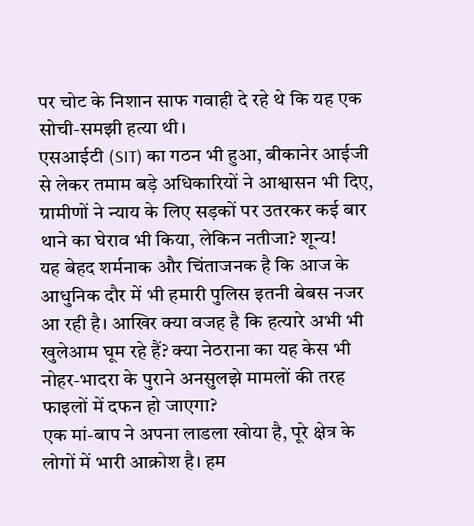पर चोट के निशान साफ गवाही दे रहे थे कि यह एक सोची-समझी हत्या थी।
एसआईटी (SIT) का गठन भी हुआ, बीकानेर आईजी से लेकर तमाम बड़े अधिकारियों ने आश्वासन भी दिए, ग्रामीणों ने न्याय के लिए सड़कों पर उतरकर कई बार थाने का घेराव भी किया, लेकिन नतीजा? शून्य!
यह बेहद शर्मनाक और चिंताजनक है कि आज के आधुनिक दौर में भी हमारी पुलिस इतनी बेबस नजर आ रही है। आखिर क्या वजह है कि हत्यारे अभी भी खुलेआम घूम रहे हैं? क्या नेठराना का यह केस भी नोहर-भादरा के पुराने अनसुलझे मामलों की तरह फाइलों में दफन हो जाएगा?
एक मां-बाप ने अपना लाडला खोया है, पूरे क्षेत्र के लोगों में भारी आक्रोश है। हम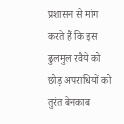प्रशासन से मांग करते हैं कि इस ढुलमुल रवैये को छोड़ अपराधियों को तुरंत बेनकाब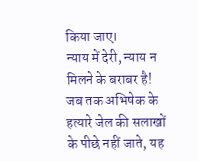किया जाए।
न्याय में देरी, न्याय न मिलने के बराबर है! जब तक अभिषेक के हत्यारे जेल की सलाखों के पीछे नहीं जाते, यह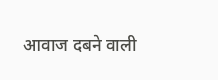आवाज दबने वाली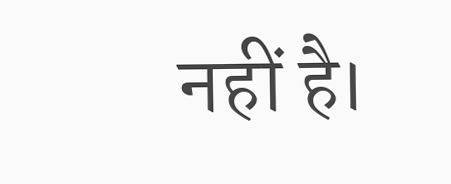नहीं है।